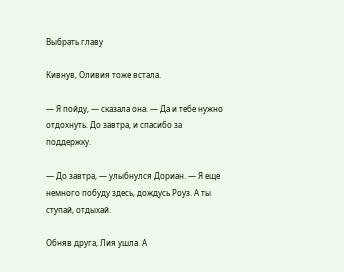Выбрать главу

Кивнув, Оливия тоже встала.

— Я пойду, — сказала она. — Да и тебе нужно отдохнуть. До завтра, и спасибо за поддержку.

— До завтра, — улыбнулся Дориан. — Я еще немного побуду здесь, дождусь Роуз. А ты ступай, отдыхай.

Обняв друга, Лия ушла. А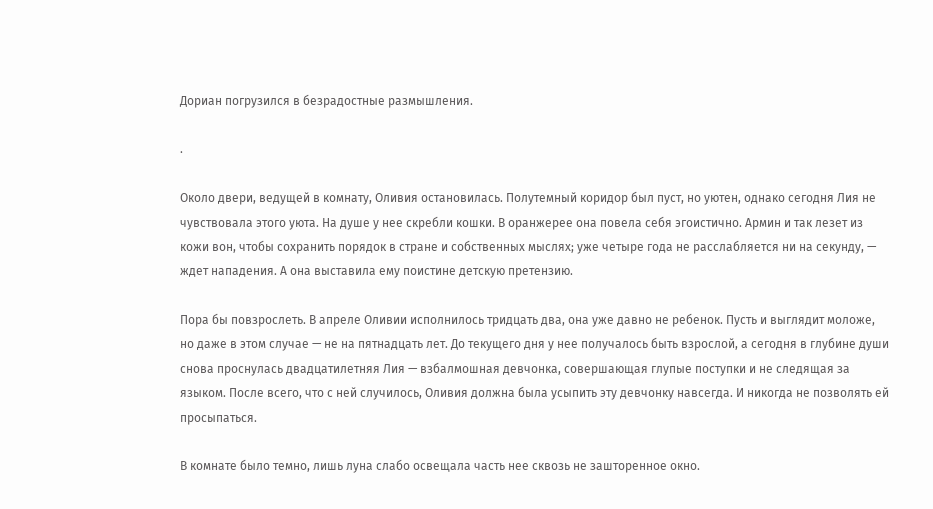Дориан погрузился в безрадостные размышления.

.

Около двери, ведущей в комнату, Оливия остановилась. Полутемный коридор был пуст, но уютен, однако сегодня Лия не чувствовала этого уюта. На душе у нее скребли кошки. В оранжерее она повела себя эгоистично. Армин и так лезет из кожи вон, чтобы сохранить порядок в стране и собственных мыслях; уже четыре года не расслабляется ни на секунду, — ждет нападения. А она выставила ему поистине детскую претензию.

Пора бы повзрослеть. В апреле Оливии исполнилось тридцать два, она уже давно не ребенок. Пусть и выглядит моложе, но даже в этом случае — не на пятнадцать лет. До текущего дня у нее получалось быть взрослой, а сегодня в глубине души снова проснулась двадцатилетняя Лия — взбалмошная девчонка, совершающая глупые поступки и не следящая за языком. После всего, что с ней случилось, Оливия должна была усыпить эту девчонку навсегда. И никогда не позволять ей просыпаться.

В комнате было темно, лишь луна слабо освещала часть нее сквозь не зашторенное окно.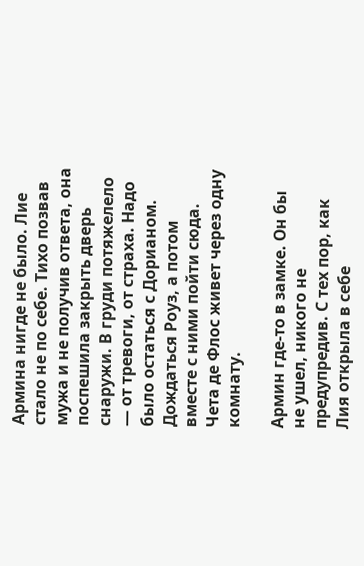Армина нигде не было. Лие стало не по себе. Тихо позвав мужа и не получив ответа, она поспешила закрыть дверь снаружи. В груди потяжелело — от тревоги, от страха. Надо было остаться с Дорианом. Дождаться Роуз, а потом вместе с ними пойти сюда. Чета де Флос живет через одну комнату.

Армин где-то в замке. Он бы не ушел, никого не предупредив. С тех пор, как Лия открыла в себе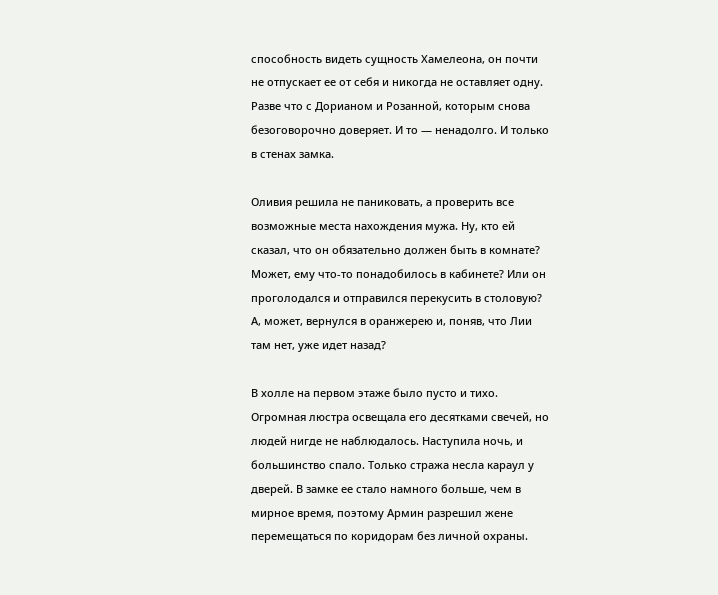способность видеть сущность Хамелеона, он почти не отпускает ее от себя и никогда не оставляет одну. Разве что с Дорианом и Розанной, которым снова безоговорочно доверяет. И то — ненадолго. И только в стенах замка.

Оливия решила не паниковать, а проверить все возможные места нахождения мужа. Ну, кто ей сказал, что он обязательно должен быть в комнате? Может, ему что-то понадобилось в кабинете? Или он проголодался и отправился перекусить в столовую? А, может, вернулся в оранжерею и, поняв, что Лии там нет, уже идет назад?

В холле на первом этаже было пусто и тихо. Огромная люстра освещала его десятками свечей, но людей нигде не наблюдалось. Наступила ночь, и большинство спало. Только стража несла караул у дверей. В замке ее стало намного больше, чем в мирное время, поэтому Армин разрешил жене перемещаться по коридорам без личной охраны.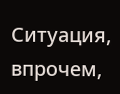Ситуация, впрочем,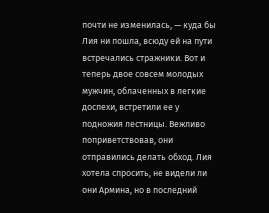почти не изменилась, — куда бы Лия ни пошла, всюду ей на пути встречались стражники. Вот и теперь двое совсем молодых мужчин, облаченных в легкие доспехи, встретили ее у подножия лестницы. Вежливо поприветствовав, они отправились делать обход. Лия хотела спросить, не видели ли они Армина, но в последний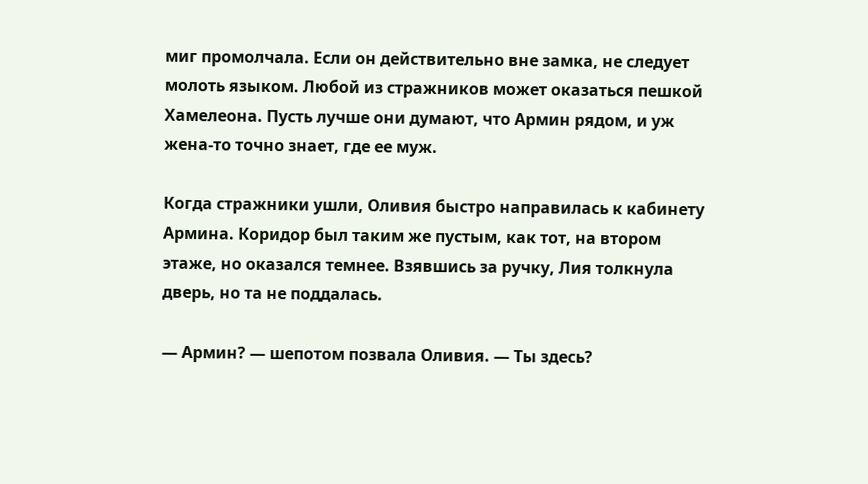миг промолчала. Если он действительно вне замка, не следует молоть языком. Любой из стражников может оказаться пешкой Хамелеона. Пусть лучше они думают, что Армин рядом, и уж жена-то точно знает, где ее муж.

Когда стражники ушли, Оливия быстро направилась к кабинету Армина. Коридор был таким же пустым, как тот, на втором этаже, но оказался темнее. Взявшись за ручку, Лия толкнула дверь, но та не поддалась.

— Армин? — шепотом позвала Оливия. — Ты здесь?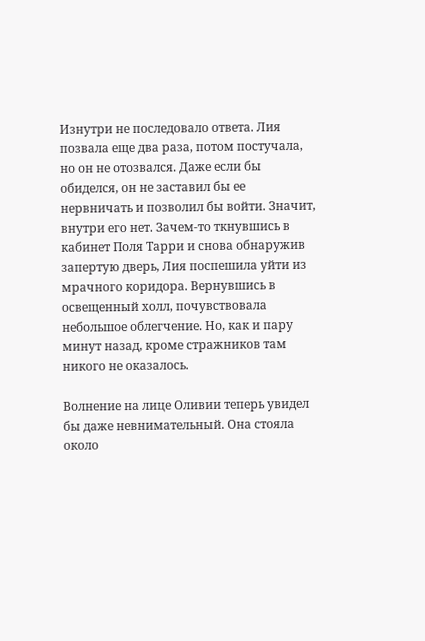Изнутри не последовало ответа. Лия позвала еще два раза, потом постучала, но он не отозвался. Даже если бы обиделся, он не заставил бы ее нервничать и позволил бы войти. Значит, внутри его нет. Зачем-то ткнувшись в кабинет Поля Тарри и снова обнаружив запертую дверь, Лия поспешила уйти из мрачного коридора. Вернувшись в освещенный холл, почувствовала небольшое облегчение. Но, как и пару минут назад, кроме стражников там никого не оказалось.

Волнение на лице Оливии теперь увидел бы даже невнимательный. Она стояла около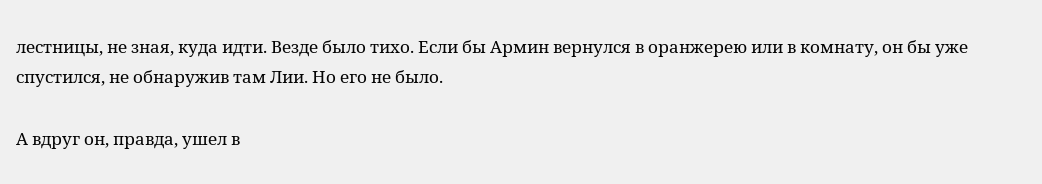лестницы, не зная, куда идти. Везде было тихо. Если бы Армин вернулся в оранжерею или в комнату, он бы уже спустился, не обнаружив там Лии. Но его не было.

А вдруг он, правда, ушел в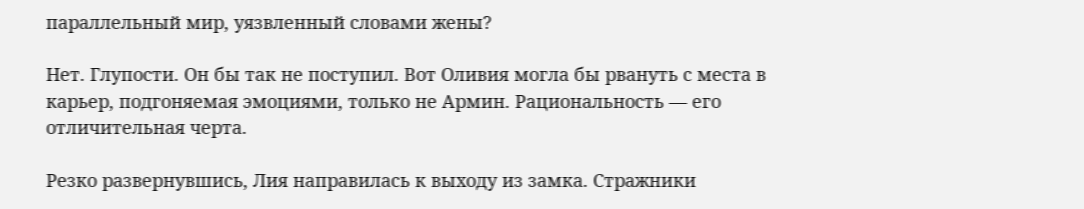параллельный мир, уязвленный словами жены?

Нет. Глупости. Он бы так не поступил. Вот Оливия могла бы рвануть с места в карьер, подгоняемая эмоциями, только не Армин. Рациональность — его отличительная черта.

Резко развернувшись, Лия направилась к выходу из замка. Стражники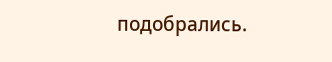подобрались.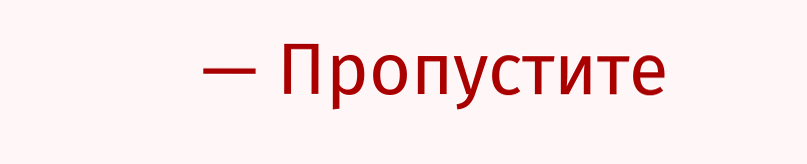— Пропустите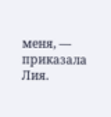меня, — приказала Лия.